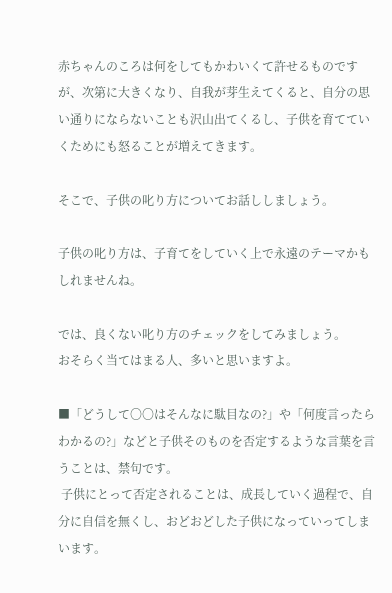赤ちゃんのころは何をしてもかわいくて許せるものですが、次第に大きくなり、自我が芽生えてくると、自分の思い通りにならないことも沢山出てくるし、子供を育てていくためにも怒ることが増えてきます。

そこで、子供の叱り方についてお話ししましょう。

子供の叱り方は、子育てをしていく上で永遠のテーマかもしれませんね。

では、良くない叱り方のチェックをしてみましょう。
おそらく当てはまる人、多いと思いますよ。

■「どうして〇〇はそんなに駄目なの?」や「何度言ったらわかるの?」などと子供そのものを否定するような言葉を言うことは、禁句です。
 子供にとって否定されることは、成長していく過程で、自分に自信を無くし、おどおどした子供になっていってしまいます。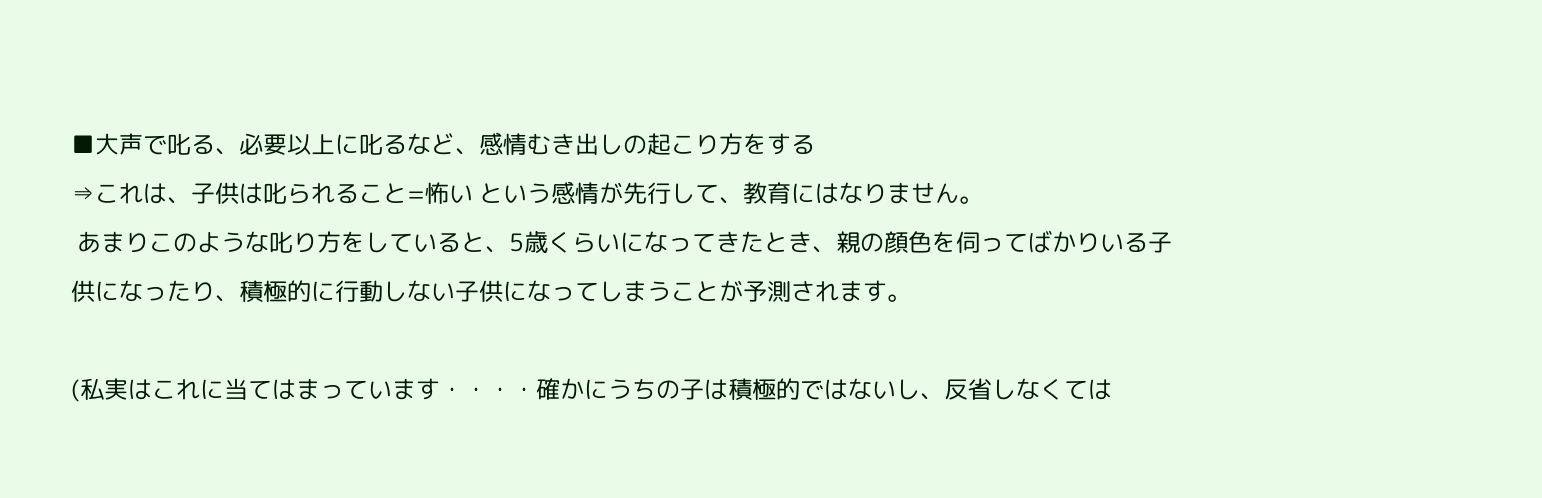■大声で叱る、必要以上に叱るなど、感情むき出しの起こり方をする
⇒これは、子供は叱られること=怖い という感情が先行して、教育にはなりません。
 あまりこのような叱り方をしていると、5歳くらいになってきたとき、親の顔色を伺ってばかりいる子供になったり、積極的に行動しない子供になってしまうことが予測されます。

(私実はこれに当てはまっています・・・・確かにうちの子は積極的ではないし、反省しなくては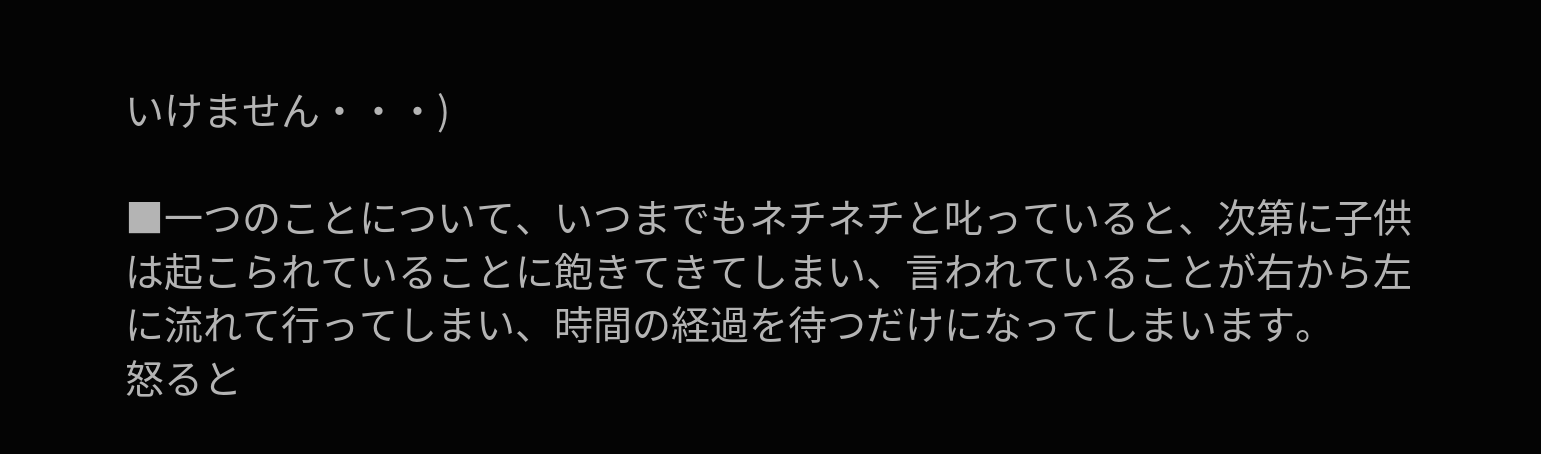いけません・・・)

■一つのことについて、いつまでもネチネチと叱っていると、次第に子供は起こられていることに飽きてきてしまい、言われていることが右から左に流れて行ってしまい、時間の経過を待つだけになってしまいます。
怒ると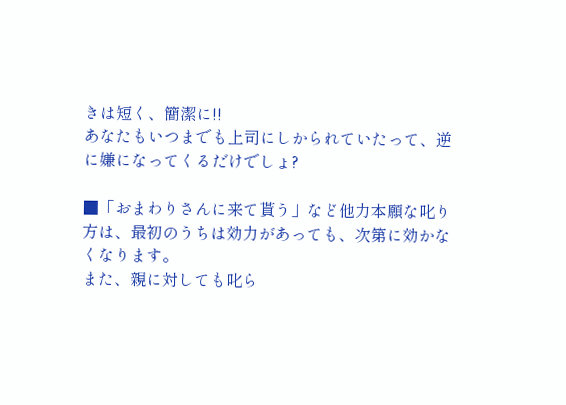きは短く、簡潔に!!
あなたもいつまでも上司にしかられていたって、逆に嫌になってくるだけでしょ?

■「おまわりさんに来て貰う」など他力本願な叱り方は、最初のうちは効力があっても、次第に効かなくなります。
また、親に対しても叱ら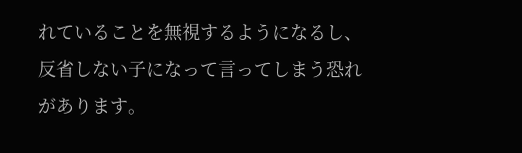れていることを無視するようになるし、反省しない子になって言ってしまう恐れがあります。